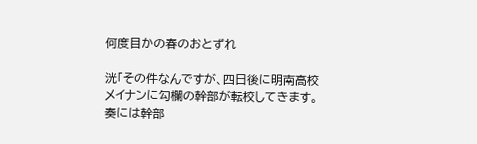何度目かの春のおとずれ

洸「その件なんですが、四日後に明南高校 メイナンに勾欄の幹部が転校してきます。奏には幹部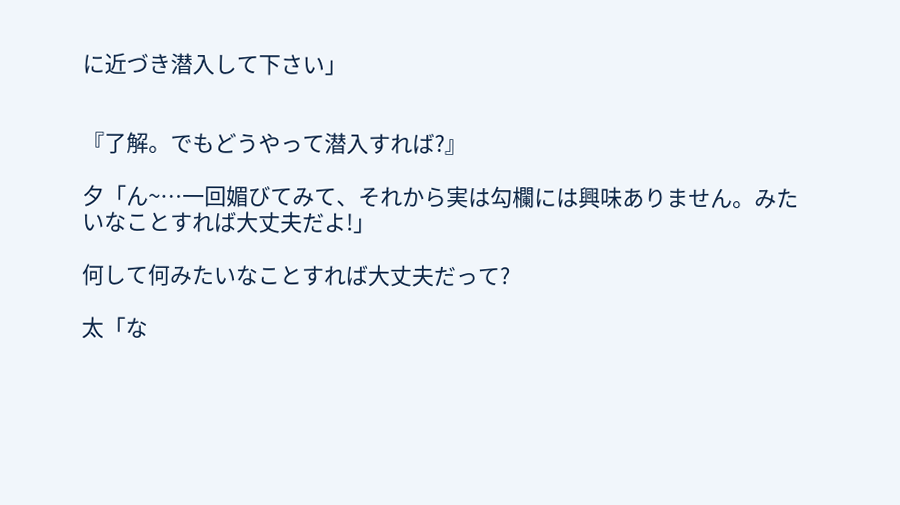に近づき潜入して下さい」


『了解。でもどうやって潜入すれば?』

夕「ん~…一回媚びてみて、それから実は勾欄には興味ありません。みたいなことすれば大丈夫だよ!」

何して何みたいなことすれば大丈夫だって?

太「な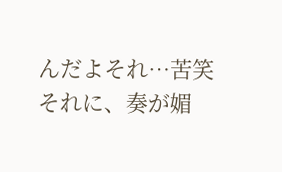んだよそれ…苦笑 それに、奏が媚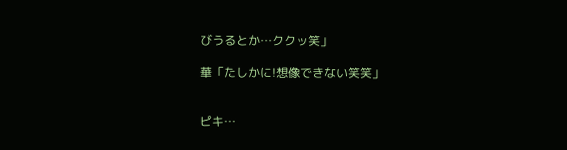びうるとか…ククッ笑」

華「たしかに!想像できない笑笑」


ピキ…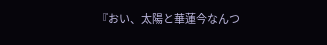『おい、太陽と華蓮今なんつ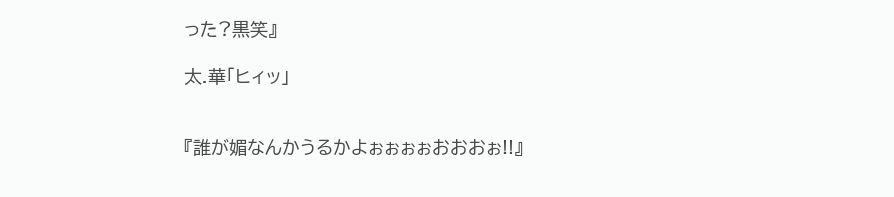った?黒笑』

太.華「ヒィッ」


『誰が媚なんかうるかよぉぉぉぉおおおぉ!!』